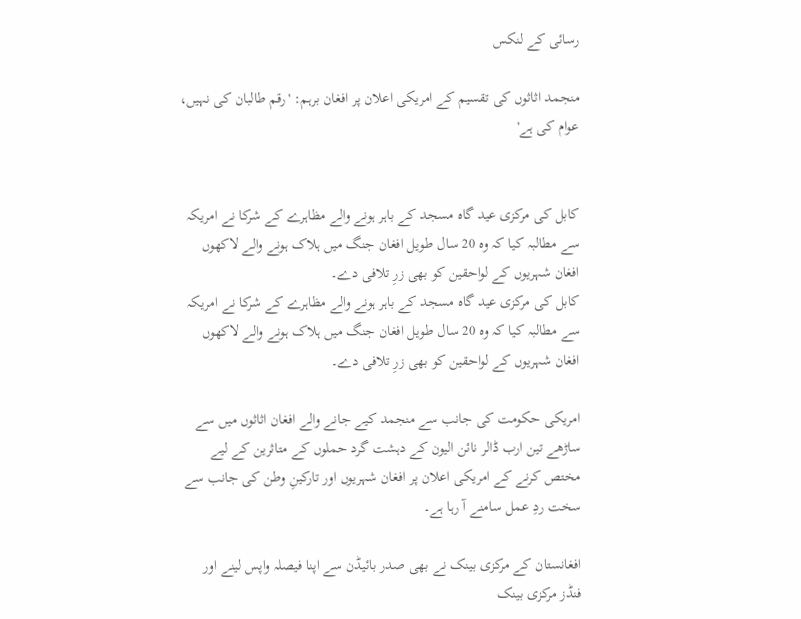رسائی کے لنکس

منجمد اثاثوں کی تقسیم کے امریکی اعلان پر افغان برہم: 'رقم طالبان کی نہیں، عوام کی ہے'


کابل کی مرکزی عید گاہ مسجد کے باہر ہونے والے مظاہرے کے شرکا نے امریکہ سے مطالبہ کیا کہ وہ 20 سال طویل افغان جنگ میں ہلاک ہونے والے لاکھوں افغان شہریوں کے لواحقین کو بھی زرِ تلافی دے۔
کابل کی مرکزی عید گاہ مسجد کے باہر ہونے والے مظاہرے کے شرکا نے امریکہ سے مطالبہ کیا کہ وہ 20 سال طویل افغان جنگ میں ہلاک ہونے والے لاکھوں افغان شہریوں کے لواحقین کو بھی زرِ تلافی دے۔

امریکی حکومت کی جانب سے منجمد کیے جانے والے افغان اثاثوں میں سے ساڑھے تین ارب ڈالر نائن الیون کے دہشت گرد حملوں کے متاثرین کے لیے مختص کرنے کے امریکی اعلان پر افغان شہریوں اور تارکینِ وطن کی جانب سے سخت ردِ عمل سامنے آ رہا ہے۔

افغانستان کے مرکزی بینک نے بھی صدر بائیڈن سے اپنا فیصلہ واپس لینے اور فنڈز مرکزی بینک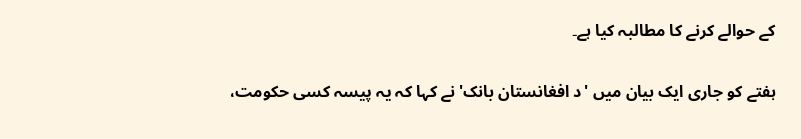کے حوالے کرنے کا مطالبہ کیا ہے۔

ہفتے کو جاری ایک بیان میں 'د افغانستان بانک' نے کہا کہ یہ پیسہ کسی حکومت،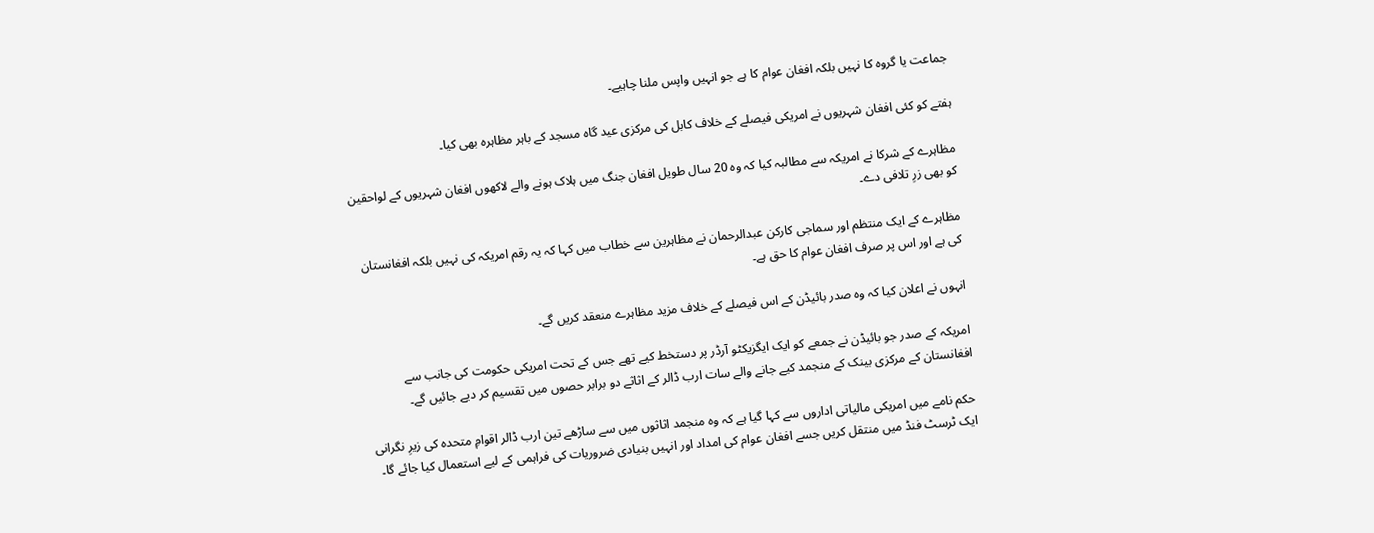جماعت یا گروہ کا نہیں بلکہ افغان عوام کا ہے جو انہیں واپس ملنا چاہیے۔

ہفتے کو کئی افغان شہریوں نے امریکی فیصلے کے خلاف کابل کی مرکزی عید گاہ مسجد کے باہر مظاہرہ بھی کیا۔

مظاہرے کے شرکا نے امریکہ سے مطالبہ کیا کہ وہ 20 سال طویل افغان جنگ میں ہلاک ہونے والے لاکھوں افغان شہریوں کے لواحقین کو بھی زرِ تلافی دے۔

مظاہرے کے ایک منتظم اور سماجی کارکن عبدالرحمان نے مظاہرین سے خطاب میں کہا کہ یہ رقم امریکہ کی نہیں بلکہ افغانستان کی ہے اور اس پر صرف افغان عوام کا حق ہے۔

انہوں نے اعلان کیا کہ وہ صدر بائیڈن کے اس فیصلے کے خلاف مزید مظاہرے منعقد کریں گے۔

امریکہ کے صدر جو بائیڈن نے جمعے کو ایک ایگزیکٹو آرڈر پر دستخط کیے تھے جس کے تحت امریکی حکومت کی جانب سے افغانستان کے مرکزی بینک کے منجمد کیے جانے والے سات ارب ڈالر کے اثاثے دو برابر حصوں میں تقسیم کر دیے جائیں گے۔

حکم نامے میں امریکی مالیاتی اداروں سے کہا گیا ہے کہ وہ منجمد اثاثوں میں سے ساڑھے تین ارب ڈالر اقوامِ متحدہ کی زیرِ نگرانی ایک ٹرسٹ فنڈ میں منتقل کریں جسے افغان عوام کی امداد اور انہیں بنیادی ضروریات کی فراہمی کے لیے استعمال کیا جائے گا۔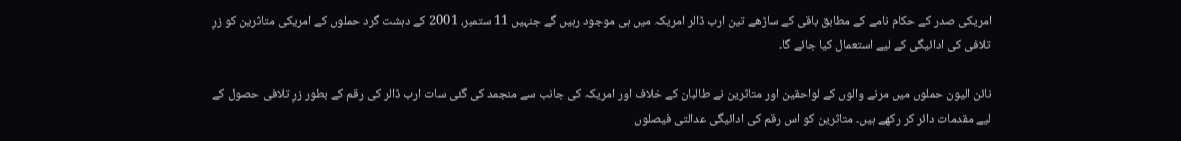امریکی صدر کے حکام نامے کے مطابق باقی کے ساڑھے تین ارب ڈالر امریکہ میں ہی موجود رہیں گے جنہیں 11 ستمبر، 2001 کے دہشت گرد حملوں کے امریکی متاثرین کو زرِ تلافی کی ادائیگی کے لیے استعمال کیا جائے گا۔

نائن الیون حملوں میں مرنے والوں کے لواحقین اور متاثرین نے طالبان کے خلاف اور امریکہ کی جانب سے منجمد کی گئی سات ارب ڈالر کی رقم کے بطور زرِ تلافی حصول کے لیے مقدمات دائر کر رکھے ہیں۔ متاثرین کو اس رقم کی ادائیگی عدالتی فیصلوں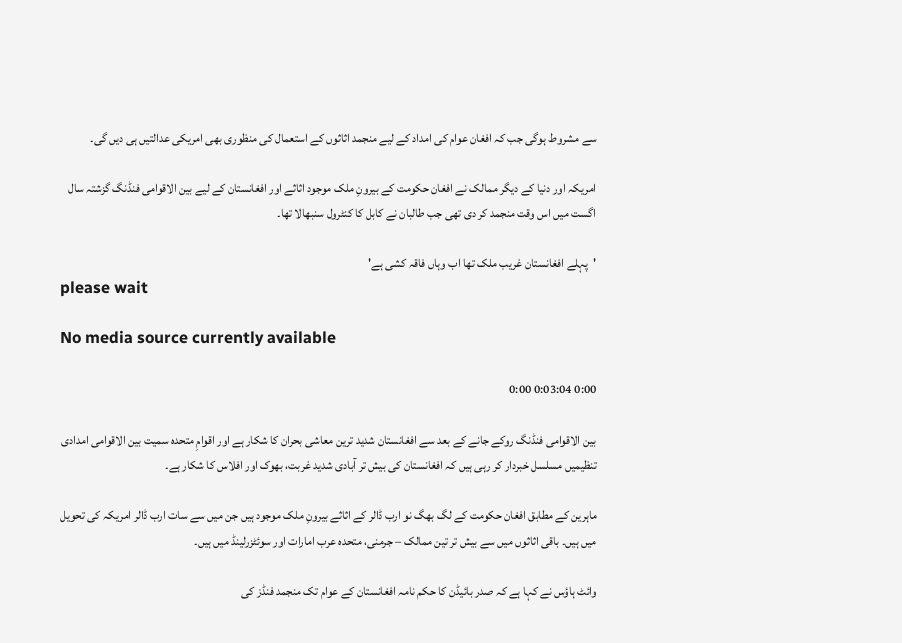سے مشروط ہوگی جب کہ افغان عوام کی امداد کے لیے منجمد اثاثوں کے استعمال کی منظوری بھی امریکی عدالتیں ہی دیں گی۔

امریکہ اور دنیا کے دیگر ممالک نے افغان حکومت کے بیرونِ ملک موجود اثاثے اور افغانستان کے لیے بین الاقوامی فنڈنگ گزشتہ سال اگست میں اس وقت منجمد کر دی تھی جب طالبان نے کابل کا کنٹرول سنبھالا تھا۔

'پہلے افغانستان غریب ملک تھا اب وہاں فاقہ کشی ہے'
please wait

No media source currently available

0:00 0:03:04 0:00

بین الاقوامی فنڈنگ روکے جانے کے بعد سے افغانستان شدید ترین معاشی بحران کا شکار ہے اور اقوامِ متحدہ سمیت بین الاقوامی امدادی تنظیمیں مسلسل خبردار کر رہی ہیں کہ افغانستان کی بیش تر آبادی شدید غربت، بھوک اور افلاس کا شکار ہے۔

ماہرین کے مطابق افغان حکومت کے لگ بھگ نو ارب ڈالر کے اثاثے بیرونِ ملک موجود ہیں جن میں سے سات ارب ڈالر امریکہ کی تحویل میں ہیں۔ باقی اثاثوں میں سے بیش تر تین ممالک – جرمنی، متحدہ عرب امارات اور سوئٹزرلینڈ میں ہیں۔

وائٹ ہاؤس نے کہا ہے کہ صدر بائیڈن کا حکم نامہ افغانستان کے عوام تک منجمد فنڈز کی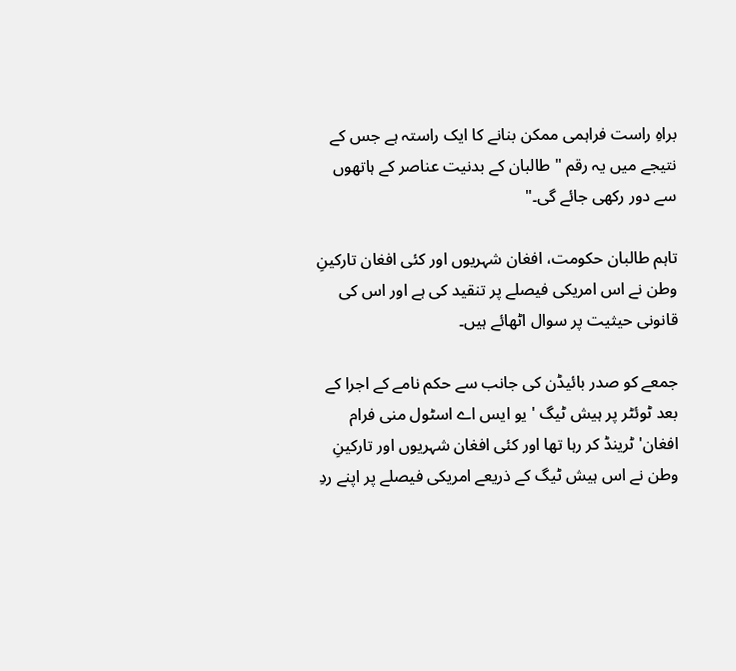براہِ راست فراہمی ممکن بنانے کا ایک راستہ ہے جس کے نتیجے میں یہ رقم "طالبان کے بدنیت عناصر کے ہاتھوں سے دور رکھی جائے گی۔"

تاہم طالبان حکومت، افغان شہریوں اور کئی افغان تارکینِ وطن نے اس امریکی فیصلے پر تنقید کی ہے اور اس کی قانونی حیثیت پر سوال اٹھائے ہیں۔

جمعے کو صدر بائیڈن کی جانب سے حکم نامے کے اجرا کے بعد ٹوئٹر پر ہیش ٹیگ 'یو ایس اے اسٹول منی فرام افغان' ٹرینڈ کر رہا تھا اور کئی افغان شہریوں اور تارکینِ وطن نے اس ہیش ٹیگ کے ذریعے امریکی فیصلے پر اپنے ردِ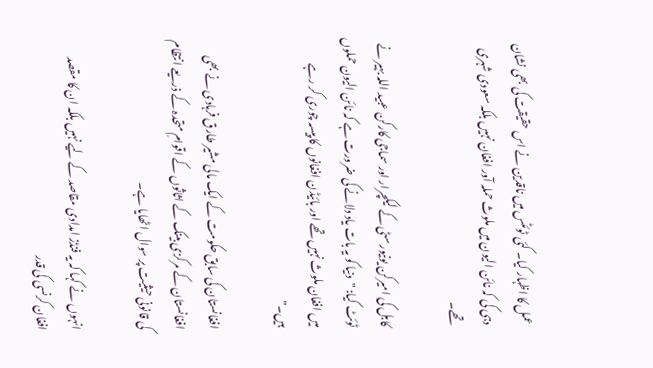عمل کا اظہار کیا۔ کئی ٹوئٹس میں ناقدین نے اس حقیقت کی بھی نشان دہی کی کہ نائن الیون میں ملوث حملہ آور افغان نہیں بلکہ سعودی شہری تھے۔

کابل کی امیرکن یونیورسٹی کے لیکچرار اور سماجی کارکن عبید اللہ بہیر نے ٹوئٹ کیا: "دنیا کو یہ بات یاد دلانے کی ضرورت ہے کہ نائن الیون حملوں میں افغان ملوث نہیں تھے اور بائیڈن افغانوں کا پیسہ چوری کر رہے ہیں۔"

افغانستان کی سابق حکومت کے ایک مالی مشیر طارق فرہادی نے بھی افغانستان کے مرکزی بینک کے اثاثوں کے اقوامِ متحدہ کے ذریعے انتظام کی قانونی حیثیت پر سوال اٹھایا ہے۔

انہوں نے کہا کہ یہ فنڈز امدادی مقاصد کے لیے نہیں بلکہ ان کا مقصد افغان کرنسی کی قدر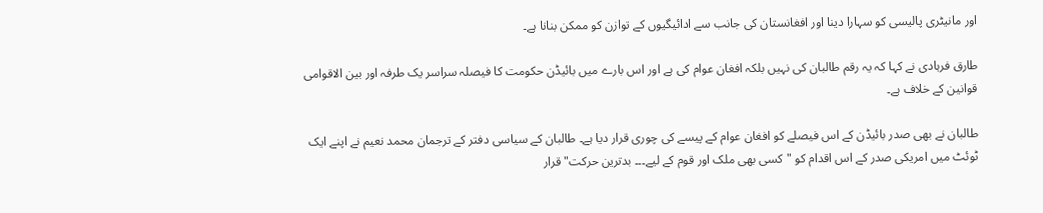اور مانیٹری پالیسی کو سہارا دینا اور افغانستان کی جانب سے ادائیگیوں کے توازن کو ممکن بنانا ہے۔

طارق فرہادی نے کہا کہ یہ رقم طالبان کی نہیں بلکہ افغان عوام کی ہے اور اس بارے میں بائیڈن حکومت کا فیصلہ سراسر یک طرفہ اور بین الاقوامی قوانین کے خلاف ہے۔

طالبان نے بھی صدر بائیڈن کے اس فیصلے کو افغان عوام کے پیسے کی چوری قرار دیا ہے۔ طالبان کے سیاسی دفتر کے ترجمان محمد نعیم نے اپنے ایک ٹوئٹ میں امریکی صدر کے اس اقدام کو "کسی بھی ملک اور قوم کے لیے۔۔۔ بدترین حرکت" قرار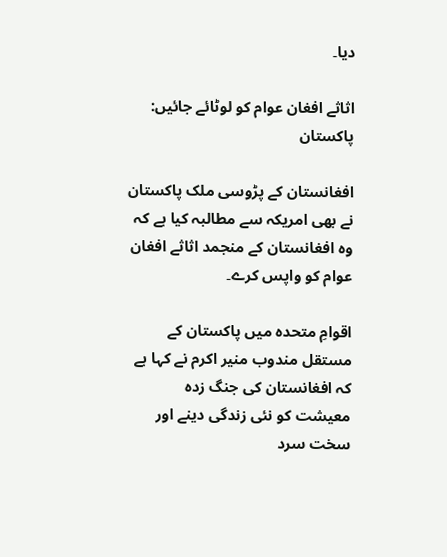دیا۔

اثاثے افغان عوام کو لوٹائے جائیں: پاکستان

افغانستان کے پڑوسی ملک پاکستان نے بھی امریکہ سے مطالبہ کیا ہے کہ وہ افغانستان کے منجمد اثاثے افغان عوام کو واپس کرے۔

اقوامِ متحدہ میں پاکستان کے مستقل مندوب منیر اکرم نے کہا ہے کہ افغانستان کی جنگ زدہ معیشت کو نئی زندگی دینے اور سخت سرد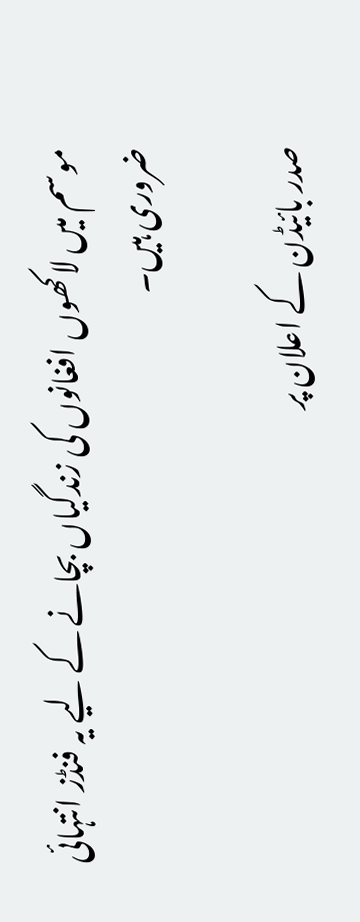موسم میں لاکھوں افغانوں کی زندگیاں بچانے کے لیے یہ فنڈز انتہائی ضروری ہیں۔

صدر بائیڈن کے اعلان پر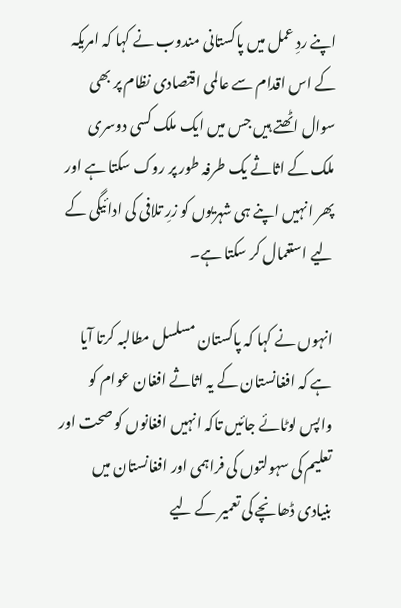اپنے ردِ عمل میں پاکستانی مندوب نے کہا کہ امریکہ کے اس اقدام سے عالمی اقتصادی نظام پر بھی سوال اٹھتے ہیں جس میں ایک ملک کسی دوسری ملک کے اثاثے یک طرفہ طور پر روک سکتا ہے اور پھر انہیں اپنے ہی شہریوں کو زرِ تلافی کی ادائیگی کے لیے استعمال کر سکتا ہے۔

انہوں نے کہا کہ پاکستان مسلسل مطالبہ کرتا آیا ہے کہ افغانستان کے یہ اثاثے افغان عوام کو واپس لوٹائے جائیں تاکہ انہیں افغانوں کو صحت اور تعلیم کی سہولتوں کی فراہمی اور افغانستان میں بنیادی ڈھانچے کی تعمیر کے لیے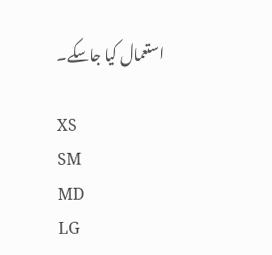استعمال کیا جاسکے۔

XS
SM
MD
LG